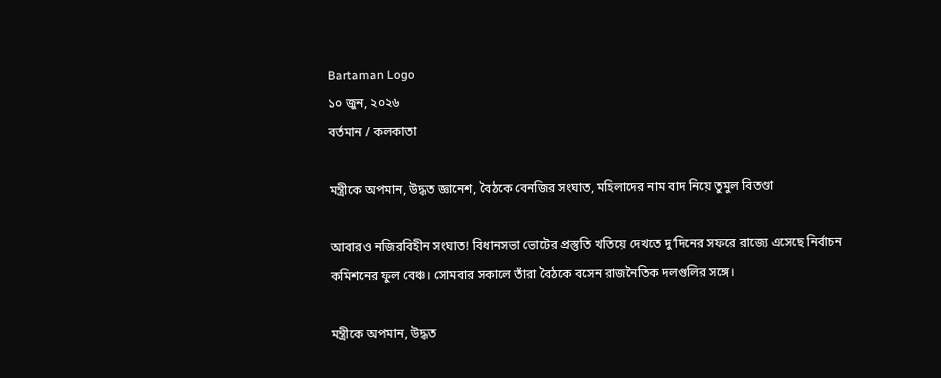Bartaman Logo
১০ জুন, ২০২৬
বর্তমান / কলকাতা

মন্ত্রীকে অপমান, উদ্ধত জ্ঞানেশ, বৈঠকে বেনজির সংঘাত, মহিলাদের নাম বাদ নিয়ে তুমুল বিতণ্ডা

আবারও নজিরবিহীন সংঘাত! বিধানসভা ভোটের প্রস্তুতি খতিয়ে দেখতে দু’দিনের সফরে রাজ্যে এসেছে নির্বাচন কমিশনের ফুল বেঞ্চ। সোমবার সকালে তাঁরা বৈঠকে বসেন রাজনৈতিক দলগুলির সঙ্গে।

মন্ত্রীকে অপমান, উদ্ধত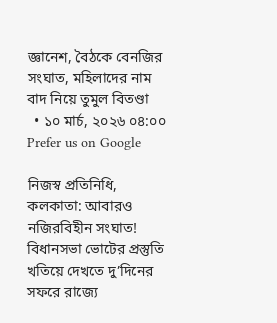জ্ঞানেশ, বৈঠকে বেনজির সংঘাত, মহিলাদের নাম বাদ নিয়ে তুমুল বিতণ্ডা
  • ১০ মার্চ, ২০২৬ ০৪:০০
Prefer us on Google

নিজস্ব প্রতিনিধি, কলকাতা: আবারও নজিরবিহীন সংঘাত! বিধানসভা ভোটের প্রস্তুতি খতিয়ে দেখতে দু’দিনের সফরে রাজ্যে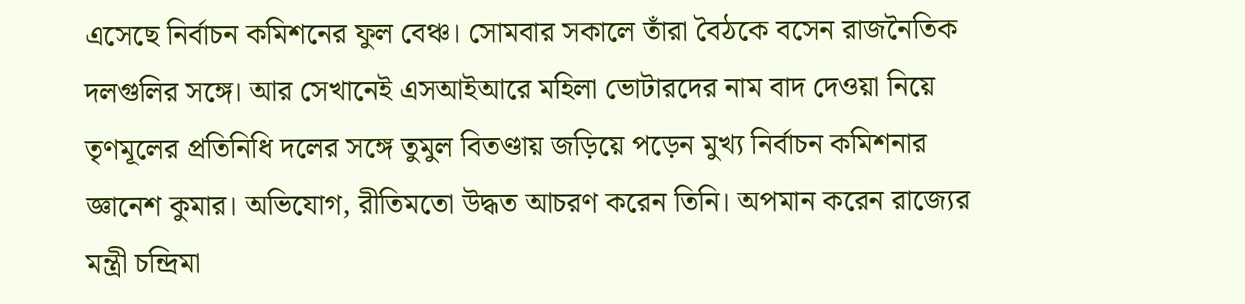এসেছে নির্বাচন কমিশনের ফুল বেঞ্চ। সোমবার সকালে তাঁরা বৈঠকে বসেন রাজনৈতিক দলগুলির সঙ্গে। আর সেখানেই এসআইআরে মহিলা ভোটারদের নাম বাদ দেওয়া নিয়ে তৃণমূলের প্রতিনিধি দলের সঙ্গে তুমুল বিতণ্ডায় জড়িয়ে পড়েন মুখ্য নির্বাচন কমিশনার জ্ঞানেশ কুমার। অভিযোগ, রীতিমতো উদ্ধত আচরণ করেন তিনি। অপমান করেন রাজ্যের মন্ত্রী চন্দ্রিমা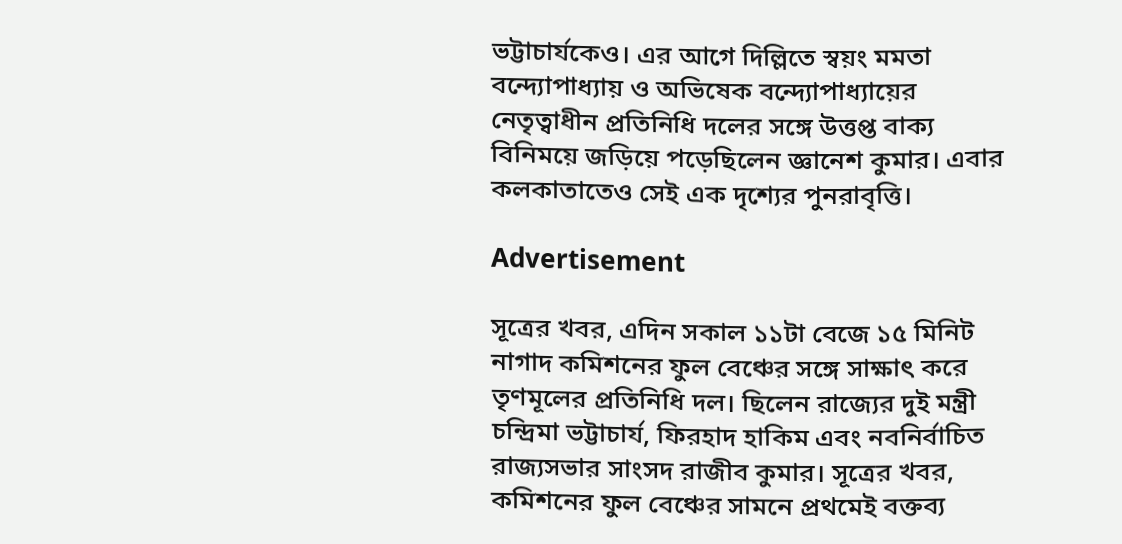ভট্টাচার্যকেও। এর আগে দিল্লিতে স্বয়ং মমতা বন্দ্যোপাধ্যায় ও অভিষেক বন্দ্যোপাধ্যায়ের নেতৃত্বাধীন প্রতিনিধি দলের সঙ্গে উত্তপ্ত বাক্য বিনিময়ে জড়িয়ে পড়েছিলেন জ্ঞানেশ কুমার। এবার কলকাতাতেও সেই এক দৃশ্যের পুনরাবৃত্তি।

Advertisement

সূত্রের খবর, এদিন সকাল ১১টা বেজে ১৫ মিনিট নাগাদ কমিশনের ফুল বেঞ্চের সঙ্গে সাক্ষাৎ করে তৃণমূলের প্রতিনিধি দল। ছিলেন রাজ্যের দুই মন্ত্রী চন্দ্রিমা ভট্টাচার্য, ফিরহাদ হাকিম এবং নবনির্বাচিত রাজ্যসভার সাংসদ রাজীব কুমার। সূত্রের খবর, কমিশনের ফুল বেঞ্চের সামনে প্রথমেই বক্তব্য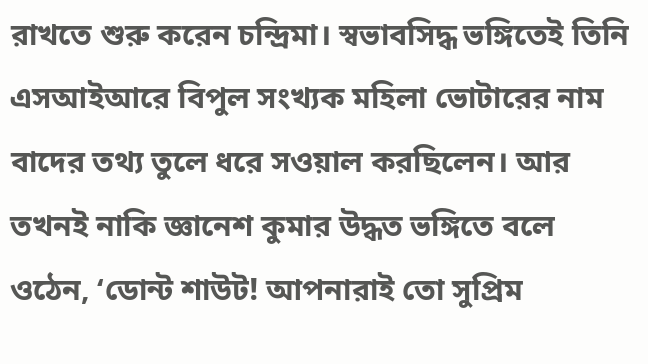রাখতে শুরু করেন চন্দ্রিমা। স্বভাবসিদ্ধ ভঙ্গিতেই তিনি এসআইআরে বিপুল সংখ্যক মহিলা ভোটারের নাম বাদের তথ্য তুলে ধরে সওয়াল করছিলেন। আর তখনই নাকি জ্ঞানেশ কুমার উদ্ধত ভঙ্গিতে বলে ওঠেন, ‘ডোন্ট শাউট! আপনারাই তো সুপ্রিম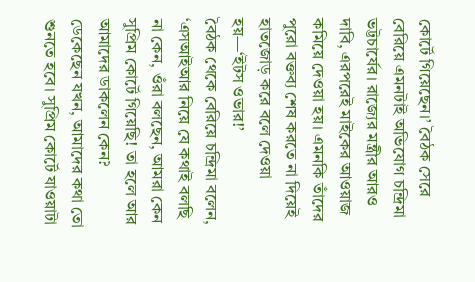কোর্টে গিয়েছেন।’ বৈঠক সেরে বেরিয়ে এমনটাই অভিযোগ চন্দ্রিমা ভট্টচার্যের। রাজ্যের মন্ত্রীর আরও দাবি, এরপরেই মাইকের আওয়াজ কমিয়ে দেওয়া হয়। এমনকি তাঁদের পুরো বক্তব্য শেষ করতে না দিয়েই হাতজোড় করে বলে দেওয়া হয়—‘ইটস ওভার!’
বৈঠক থেকে বেরিয়ে চন্দ্রিমা বলেন, ‘এসআইআর নিয়ে যে কথাই বলছি না কেন, ওঁরা বলছেন, আমরা কেন সুপ্রিম কোর্টে গিয়েছি! তা হলে আর আমাদের ডাকলেন কেন? ডেকেছেন যখন, আমাদের কথা তো শুনতে হবে। সুপ্রিম কোর্টে যাওয়াটা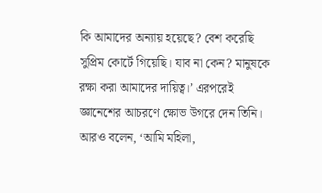কি আমাদের অন্যায় হয়েছে? বেশ করেছি সুপ্রিম কোর্টে গিয়েছি। যাব না কেন? মানুষকে রক্ষা করা আমাদের দায়িত্ব।’ এরপরেই জ্ঞানেশের আচরণে ক্ষোভ উগরে দেন তিনি। আরও বলেন, ‘আমি মহিলা,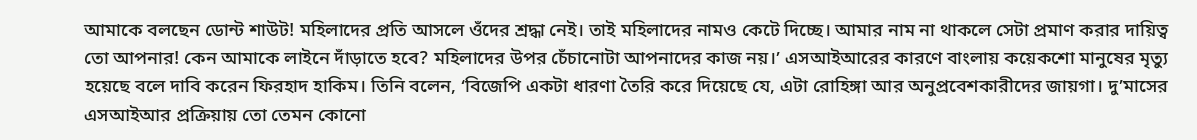আমাকে বলছেন ডোন্ট শাউট! মহিলাদের প্রতি আসলে ওঁদের শ্রদ্ধা নেই। তাই মহিলাদের নামও কেটে দিচ্ছে। আমার নাম না থাকলে সেটা প্রমাণ করার দায়িত্ব তো আপনার! কেন আমাকে লাইনে দাঁড়াতে হবে? মহিলাদের উপর চেঁচানোটা আপনাদের কাজ নয়।’ এসআইআরের কারণে বাংলায় কয়েকশো মানুষের মৃত্যু হয়েছে বলে দাবি করেন ফিরহাদ হাকিম। তিনি বলেন, ‘বিজেপি একটা ধারণা তৈরি করে দিয়েছে যে, এটা রোহিঙ্গা আর অনুপ্রবেশকারীদের জায়গা। দু’মাসের এসআইআর প্রক্রিয়ায় তো তেমন কোনো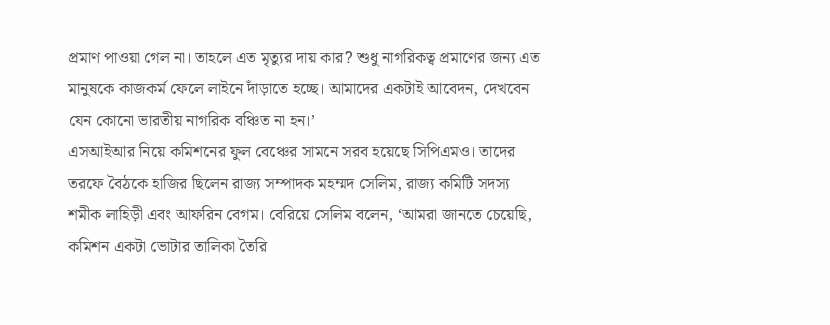প্রমাণ পাওয়া গেল না। তাহলে এত মৃত্যুর দায় কার? শুধু নাগরিকত্ব প্রমাণের জন্য এত মানুষকে কাজকর্ম ফেলে লাইনে দাঁড়াতে হচ্ছে। আমাদের একটাই আবেদন, দেখবেন যেন কোনো ভারতীয় নাগরিক বঞ্চিত না হন।’
এসআইআর নিয়ে কমিশনের ফুল বেঞ্চের সামনে সরব হয়েছে সিপিএমও। তাদের তরফে বৈঠকে হাজির ছিলেন রাজ্য সম্পাদক মহম্মদ সেলিম, রাজ্য কমিটি সদস্য শমীক লাহিড়ী এবং আফরিন বেগম। বেরিয়ে সেলিম বলেন, ‘আমরা জানতে চেয়েছি, কমিশন একটা ভোটার তালিকা তৈরি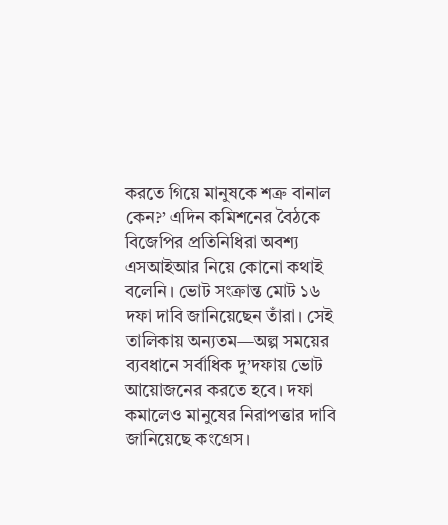করতে গিয়ে মানুষকে শত্রু বানাল কেন?’ এদিন কমিশনের বৈঠকে বিজেপির প্রতিনিধিরা অবশ্য এসআইআর নিয়ে কোনো কথাই বলেনি। ভোট সংক্রান্ত মোট ১৬ দফা দাবি জানিয়েছেন তাঁরা। সেই তালিকায় অন্যতম—অল্প সময়ের ব্যবধানে সর্বাধিক দু’দফায় ভোট আয়োজনের করতে হবে। দফা কমালেও মানুষের নিরাপত্তার দাবি জানিয়েছে কংগ্রেস।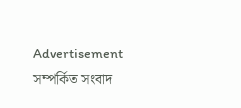Advertisement
সম্পর্কিত সংবাদ